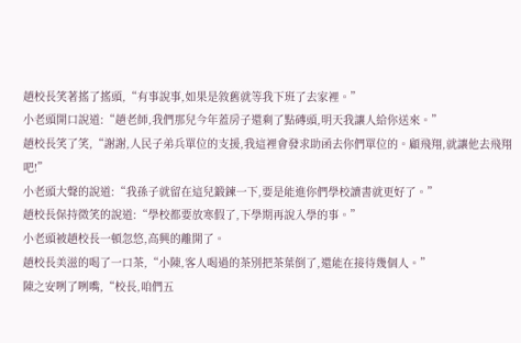趙校長笑著搖了搖頭,“有事說事,如果是敘舊就等我下班了去家裡。”
小老頭開口說道:“趙老師,我們那兒今年蓋房子還剩了點磚頭,明天我讓人給你送來。”
趙校長笑了笑,“謝謝,人民子弟兵單位的支援,我這裡會發求助函去你們單位的。顧飛翔,就讓他去飛翔吧!”
小老頭大聲的說道:“我孫子就留在這兒鍛鍊一下,要是能進你們學校讀書就更好了。”
趙校長保持微笑的說道:“學校都要放寒假了,下學期再說入學的事。”
小老頭被趙校長一頓忽悠,高興的離開了。
趙校長美滋的喝了一口茶,“小陳,客人喝過的茶別把茶葉倒了,還能在接待幾個人。”
陳之安咧了咧嘴,“校長,咱們五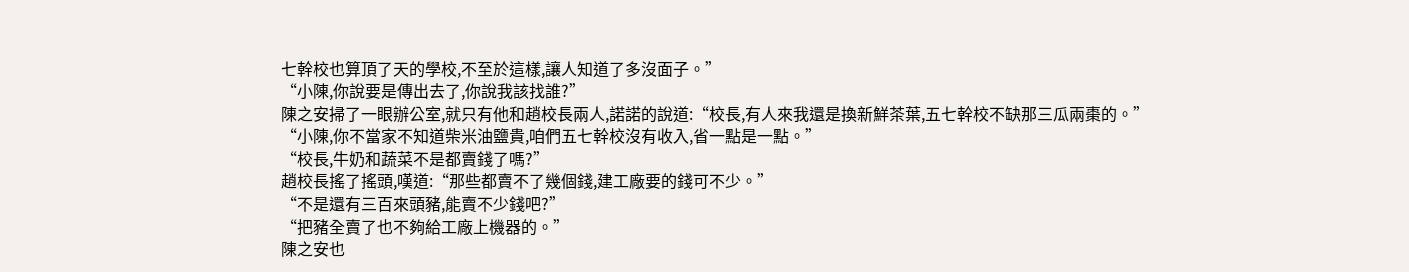七幹校也算頂了天的學校,不至於這樣,讓人知道了多沒面子。”
“小陳,你說要是傳出去了,你說我該找誰?”
陳之安掃了一眼辦公室,就只有他和趙校長兩人,諾諾的說道:“校長,有人來我還是換新鮮茶葉,五七幹校不缺那三瓜兩棗的。”
“小陳,你不當家不知道柴米油鹽貴,咱們五七幹校沒有收入,省一點是一點。”
“校長,牛奶和蔬菜不是都賣錢了嗎?”
趙校長搖了搖頭,嘆道:“那些都賣不了幾個錢,建工廠要的錢可不少。”
“不是還有三百來頭豬,能賣不少錢吧?”
“把豬全賣了也不夠給工廠上機器的。”
陳之安也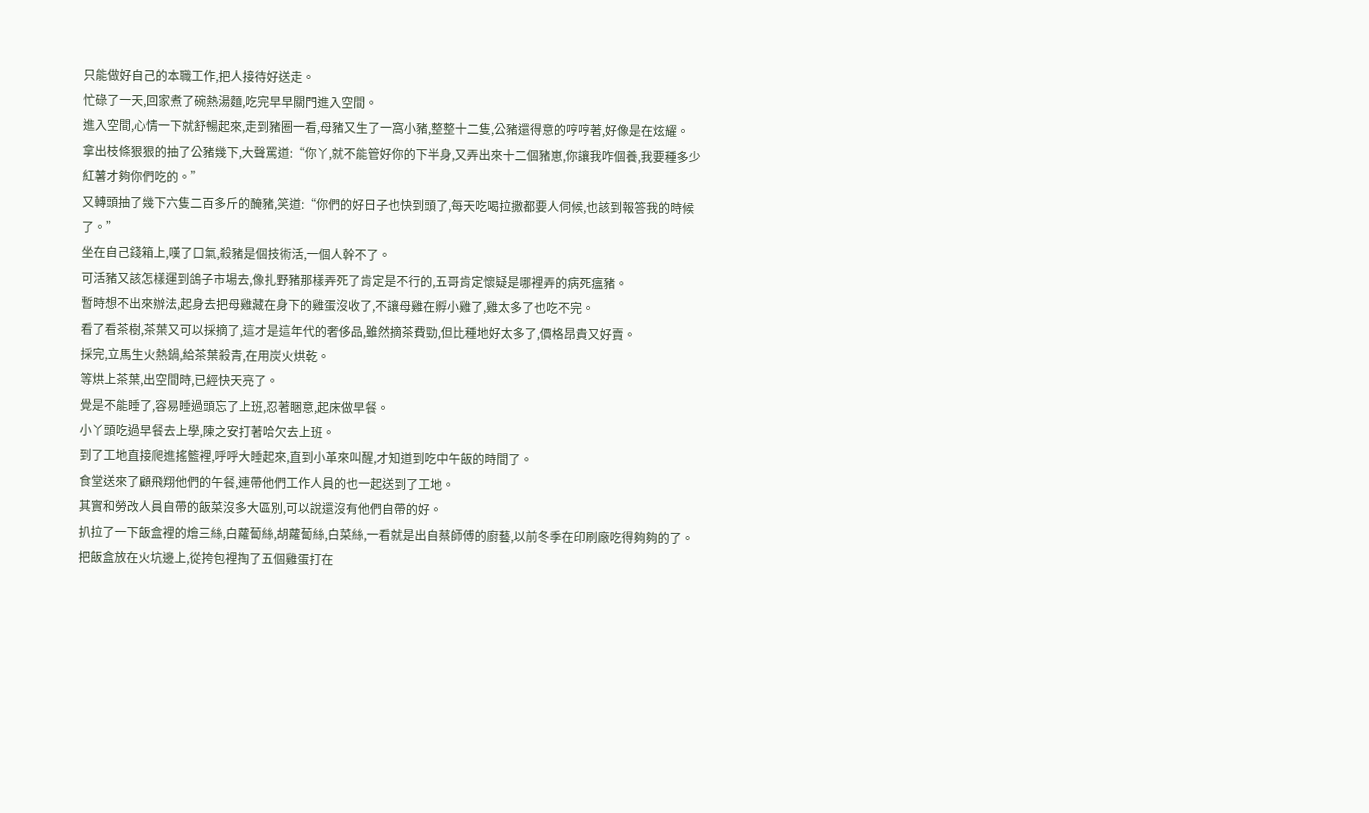只能做好自己的本職工作,把人接待好送走。
忙碌了一天,回家煮了碗熱湯麵,吃完早早關門進入空間。
進入空間,心情一下就舒暢起來,走到豬圈一看,母豬又生了一窩小豬,整整十二隻,公豬還得意的哼哼著,好像是在炫耀。
拿出枝條狠狠的抽了公豬幾下,大聲罵道:“你丫,就不能管好你的下半身,又弄出來十二個豬崽,你讓我咋個養,我要種多少紅薯才夠你們吃的。”
又轉頭抽了幾下六隻二百多斤的醃豬,笑道:“你們的好日子也快到頭了,每天吃喝拉撒都要人伺候,也該到報答我的時候了。”
坐在自己錢箱上,嘆了口氣,殺豬是個技術活,一個人幹不了。
可活豬又該怎樣運到鴿子市場去,像扎野豬那樣弄死了肯定是不行的,五哥肯定懷疑是哪裡弄的病死瘟豬。
暫時想不出來辦法,起身去把母雞藏在身下的雞蛋沒收了,不讓母雞在孵小雞了,雞太多了也吃不完。
看了看茶樹,茶葉又可以採摘了,這才是這年代的奢侈品,雖然摘茶費勁,但比種地好太多了,價格昂貴又好賣。
採完,立馬生火熱鍋,給茶葉殺青,在用炭火烘乾。
等烘上茶葉,出空間時,已經快天亮了。
覺是不能睡了,容易睡過頭忘了上班,忍著睏意,起床做早餐。
小丫頭吃過早餐去上學,陳之安打著哈欠去上班。
到了工地直接爬進搖籃裡,呼呼大睡起來,直到小革來叫醒,才知道到吃中午飯的時間了。
食堂送來了顧飛翔他們的午餐,連帶他們工作人員的也一起送到了工地。
其實和勞改人員自帶的飯菜沒多大區別,可以說還沒有他們自帶的好。
扒拉了一下飯盒裡的燴三絲,白蘿蔔絲,胡蘿蔔絲,白菜絲,一看就是出自蔡師傅的廚藝,以前冬季在印刷廠吃得夠夠的了。
把飯盒放在火坑邊上,從挎包裡掏了五個雞蛋打在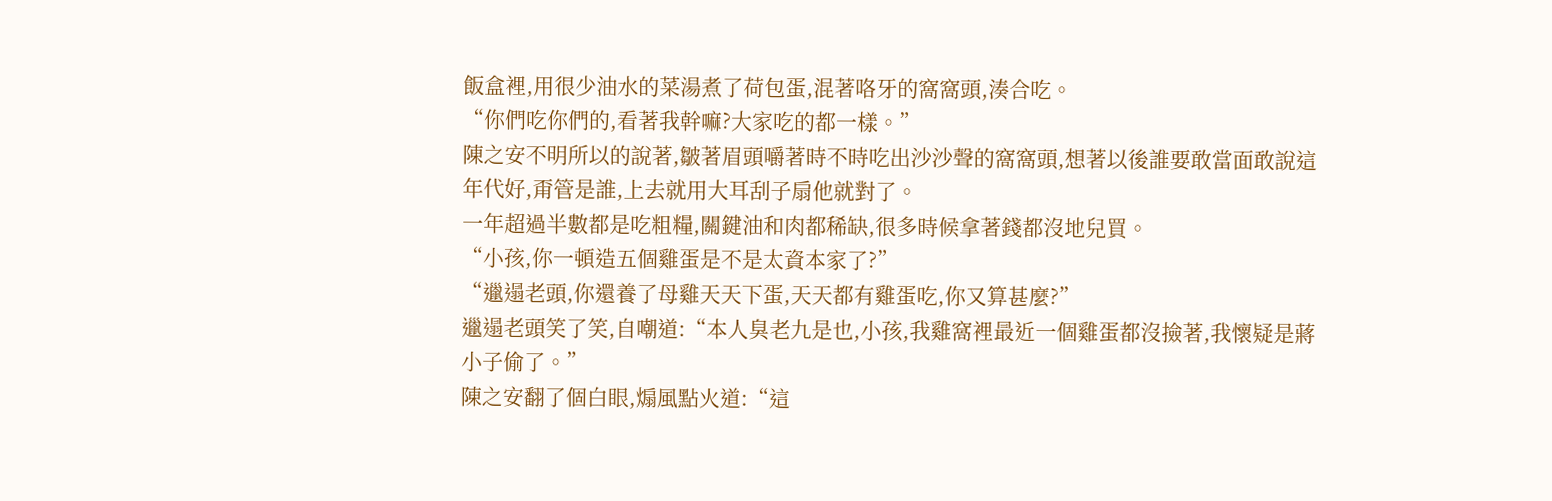飯盒裡,用很少油水的菜湯煮了荷包蛋,混著咯牙的窩窩頭,湊合吃。
“你們吃你們的,看著我幹嘛?大家吃的都一樣。”
陳之安不明所以的說著,皺著眉頭嚼著時不時吃出沙沙聲的窩窩頭,想著以後誰要敢當面敢說這年代好,甭管是誰,上去就用大耳刮子扇他就對了。
一年超過半數都是吃粗糧,關鍵油和肉都稀缺,很多時候拿著錢都沒地兒買。
“小孩,你一頓造五個雞蛋是不是太資本家了?”
“邋遢老頭,你還養了母雞天天下蛋,天天都有雞蛋吃,你又算甚麼?”
邋遢老頭笑了笑,自嘲道:“本人臭老九是也,小孩,我雞窩裡最近一個雞蛋都沒撿著,我懷疑是蔣小子偷了。”
陳之安翻了個白眼,煽風點火道:“這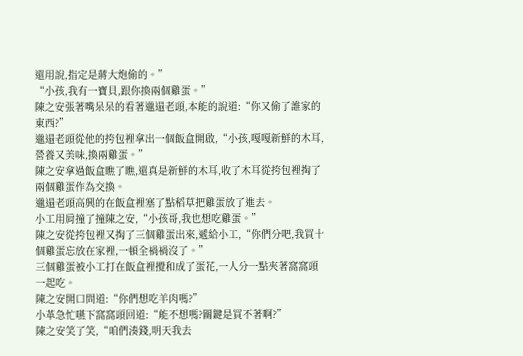還用說,指定是蔣大炮偷的。”
“小孩,我有一寶貝,跟你換兩個雞蛋。”
陳之安張著嘴呆呆的看著邋遢老頭,本能的說道:“你又偷了誰家的東西?”
邋遢老頭從他的挎包裡拿出一個飯盒開啟,“小孩,嘎嘎新鮮的木耳,營養又美味,換兩雞蛋。”
陳之安拿過飯盒瞧了瞧,還真是新鮮的木耳,收了木耳從挎包裡掏了兩個雞蛋作為交換。
邋遢老頭高興的在飯盒裡塞了點稻草把雞蛋放了進去。
小工用肩撞了撞陳之安,“小孩哥,我也想吃雞蛋。”
陳之安從挎包裡又掏了三個雞蛋出來,遞給小工,“你們分吧,我買十個雞蛋忘放在家裡,一頓全禍禍沒了。”
三個雞蛋被小工打在飯盒裡攪和成了蛋花,一人分一點夾著窩窩頭一起吃。
陳之安開口問道:“你們想吃羊肉嗎?”
小革急忙嚥下窩窩頭回道:“能不想嗎?關鍵是買不著啊?”
陳之安笑了笑,“咱們湊錢,明天我去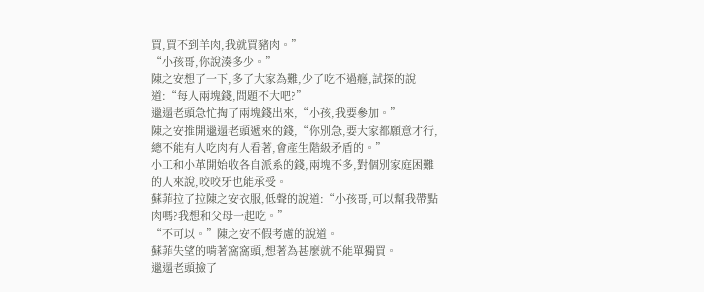買,買不到羊肉,我就買豬肉。”
“小孩哥,你說湊多少。”
陳之安想了一下,多了大家為難,少了吃不過癮,試探的說道:“每人兩塊錢,問題不大吧?”
邋遢老頭急忙掏了兩塊錢出來,“小孩,我要參加。”
陳之安推開邋遢老頭遞來的錢,“你別急,要大家都願意才行,總不能有人吃肉有人看著,會產生階級矛盾的。”
小工和小革開始收各自派系的錢,兩塊不多,對個別家庭困難的人來說,咬咬牙也能承受。
蘇菲拉了拉陳之安衣服,低聲的說道:“小孩哥,可以幫我帶點肉嗎?我想和父母一起吃。”
“不可以。”陳之安不假考慮的說道。
蘇菲失望的啃著窩窩頭,想著為甚麼就不能單獨買。
邋遢老頭撿了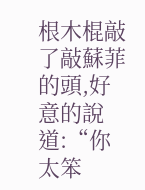根木棍敲了敲蘇菲的頭,好意的說道:“你太笨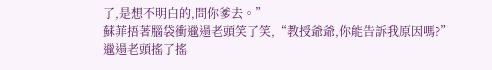了,是想不明白的,問你爹去。”
蘇菲捂著腦袋衝邋遢老頭笑了笑,“教授爺爺,你能告訴我原因嗎?”
邋遢老頭搖了搖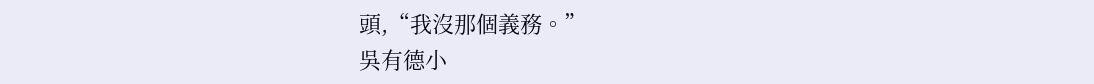頭,“我沒那個義務。”
吳有德小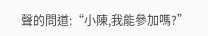聲的問道:“小陳,我能參加嗎?”